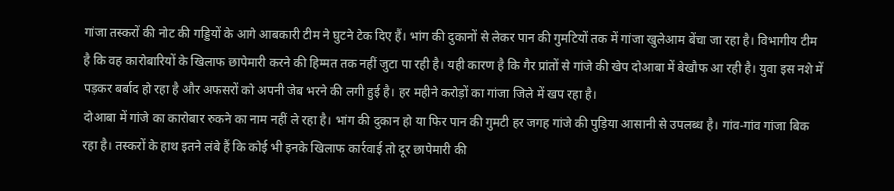गांजा तस्करों की नोट की गड्डियों के आगे आबकारी टीम ने घुटने टेक दिए हैं। भांग की दुकानों से लेकर पान की गुमटियों तक में गांजा खुलेआम बेंचा जा रहा है। विभागीय टीम है कि वह कारोबारियों के खिलाफ छापेमारी करने की हिम्मत तक नहीं जुटा पा रही है। यही कारण है कि गैर प्रांतों से गांजे की खेप दोआबा में बेखौफ आ रही है। युवा इस नशे में पड़कर बर्बाद हो रहा है और अफसरों को अपनी जेब भरने की लगी हुई है। हर महीने करोड़ों का गांजा जिले में खप रहा है।
दोआबा में गांजे का कारोबार रुकने का नाम नहीं ले रहा है। भांग की दुकान हो या फिर पान की गुमटी हर जगह गांजे की पुड़िया आसानी से उपलब्ध है। गांव-गांव गांजा बिक रहा है। तस्करों के हाथ इतने लंबे हैं कि कोई भी इनके खिलाफ कार्रवाई तो दूर छापेमारी की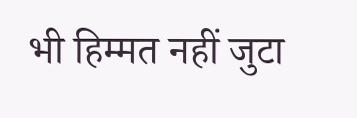भी हिम्मत नहीं जुटा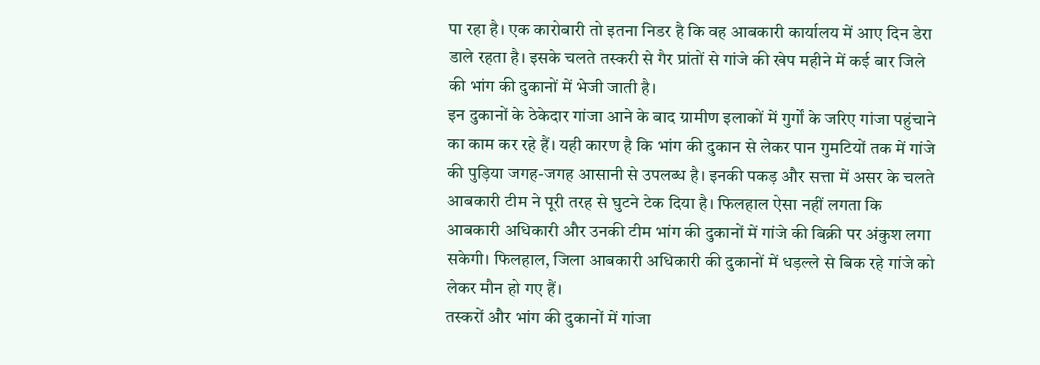पा रहा है। एक कारोबारी तो इतना निडर है कि वह आबकारी कार्यालय में आए दिन डेरा डाले रहता है। इसके चलते तस्करी से गैर प्रांतों से गांजे की खेप महीने में कई बार जिले की भांग की दुकानों में भेजी जाती है।
इन दुकानों के ठेकेदार गांजा आने के बाद ग्रामीण इलाकों में गुर्गों के जरिए गांजा पहुंचाने का काम कर रहे हैं। यही कारण है कि भांग की दुकान से लेकर पान गुमटियों तक में गांजे की पुड़िया जगह-जगह आसानी से उपलब्ध है। इनकी पकड़ और सत्ता में असर के चलते आबकारी टीम ने पूरी तरह से घुटने टेक दिया है। फिलहाल ऐसा नहीं लगता कि आबकारी अधिकारी और उनकी टीम भांग की दुकानों में गांजे की बिक्री पर अंकुश लगा सकेगी। फिलहाल, जिला आबकारी अधिकारी की दुकानों में धड़ल्ले से बिक रहे गांजे को लेकर मौन हो गए हैं।
तस्करों और भांग की दुकानों में गांजा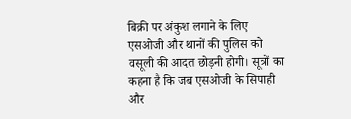बिक्री पर अंकुश लगाने के लिए एसओजी और थानों की पुलिस को वसूली की आदत छोड़नी होगी। सूत्रों का कहना है कि जब एसओजी के सिपाही और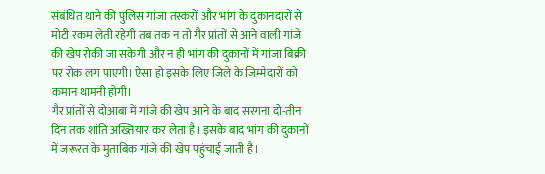संबंधित थाने की पुलिस गांजा तस्करों और भांग के दुकानदारों से मोटी रकम लेती रहेगी तब तक न तो गैर प्रांतों से आने वाली गांजे की खेप रोकी जा सकेगी और न ही भांग की दुकानों में गांजा बिक्री पर रोक लग पाएगी। ऐसा हो इसके लिए जिले के जिम्मेदारों को कमान थामनी होगी।
गैर प्रांतों से दोआबा में गांजे की खेप आने के बाद सरगना दो-तीन दिन तक शांति अख्तियार कर लेता है। इसके बाद भांग की दुकानों में जरूरत के मुताबिक गांजे की खेप पहुंचाई जाती है।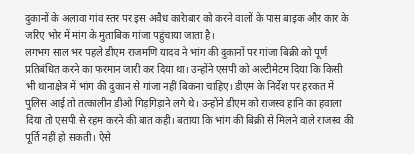दुकानों के अलावा गांव स्तर पर इस अवैध कारेाबार को करने वालों के पास बाइक और कार के जरिए भोर में मांग के मुताबिक गांजा पहुंचाया जाता है।
लगभग साल भर पहले डीएम राजमणि यादव ने भांग की दुकानों पर गांजा बिक्री को पूर्ण प्रतिबंधित करने का फरमान जारी कर दिया था। उन्होंने एसपी को अल्टीमेटम दिया कि किसी भी थानाक्षेत्र में भांग की दुकान से गांजा नहीं बिकना चाहिए। डीएम के निर्देश पर हरकत में पुलिस आई तो तत्कालीन डीओ गिड़गिड़ाने लगे थे। उन्होंने डीएम को राजस्व हानि का हवाला दिया तो एसपी से रहम करने की बात कही। बताया कि भांग की बिक्री से मिलने वाले राजस्व की पूर्ति नहीं हो सकती। ऐसे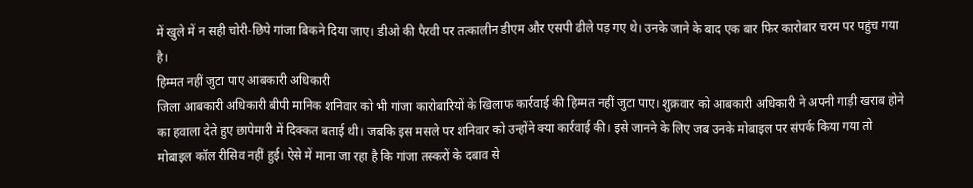में खुले में न सही चोरी-छिपे गांजा बिकने दिया जाए। डीओ की पैरवी पर तत्कालीन डीएम और एसपी ढीले पड़ गए थे। उनके जाने के बाद एक बार फिर कारोबार चरम पर पहुंच गया है।
हिम्मत नहीं जुटा पाए आबकारी अधिकारी
जिला आबकारी अधिकारी बीपी मानिक शनिवार को भी गांजा कारोबारियों के खिलाफ कार्रवाई की हिम्मत नहीं जुटा पाए। शुक्रवार को आबकारी अधिकारी ने अपनी गाड़ी खराब होने का हवाला देते हुए छापेमारी में दिक्कत बताई थी। जबकि इस मसले पर शनिवार को उन्होंने क्या कार्रवाई की। इसे जानने के लिए जब उनके मोबाइल पर संपर्क किया गया तो मोबाइल कॉल रीसिव नहीं हुई। ऐसे में माना जा रहा है कि गांजा तस्करों के दबाव से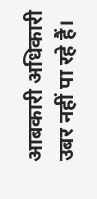आबकारी अधिकारी उबर नहीं पा रहे हैं।